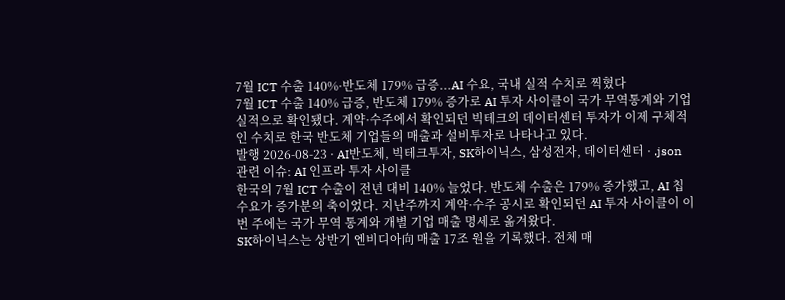7월 ICT 수출 140%·반도체 179% 급증...AI 수요, 국내 실적 수치로 찍혔다
7월 ICT 수출 140% 급증, 반도체 179% 증가로 AI 투자 사이클이 국가 무역통계와 기업 실적으로 확인됐다. 계약·수주에서 확인되던 빅테크의 데이터센터 투자가 이제 구체적인 수치로 한국 반도체 기업들의 매출과 설비투자로 나타나고 있다.
발행 2026-08-23 · AI반도체, 빅테크투자, SK하이닉스, 삼성전자, 데이터센터 · .json
관련 이슈: AI 인프라 투자 사이클
한국의 7월 ICT 수출이 전년 대비 140% 늘었다. 반도체 수출은 179% 증가했고, AI 칩 수요가 증가분의 축이었다. 지난주까지 계약·수주 공시로 확인되던 AI 투자 사이클이 이번 주에는 국가 무역 통계와 개별 기업 매출 명세로 옮겨왔다.
SK하이닉스는 상반기 엔비디아向 매출 17조 원을 기록했다. 전체 매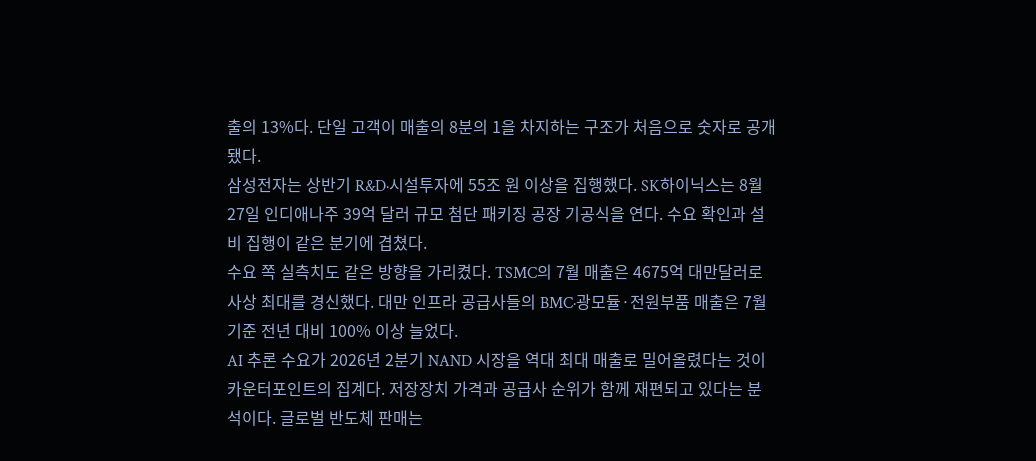출의 13%다. 단일 고객이 매출의 8분의 1을 차지하는 구조가 처음으로 숫자로 공개됐다.
삼성전자는 상반기 R&D·시설투자에 55조 원 이상을 집행했다. SK하이닉스는 8월 27일 인디애나주 39억 달러 규모 첨단 패키징 공장 기공식을 연다. 수요 확인과 설비 집행이 같은 분기에 겹쳤다.
수요 쪽 실측치도 같은 방향을 가리켰다. TSMC의 7월 매출은 4675억 대만달러로 사상 최대를 경신했다. 대만 인프라 공급사들의 BMC·광모듈·전원부품 매출은 7월 기준 전년 대비 100% 이상 늘었다.
AI 추론 수요가 2026년 2분기 NAND 시장을 역대 최대 매출로 밀어올렸다는 것이 카운터포인트의 집계다. 저장장치 가격과 공급사 순위가 함께 재편되고 있다는 분석이다. 글로벌 반도체 판매는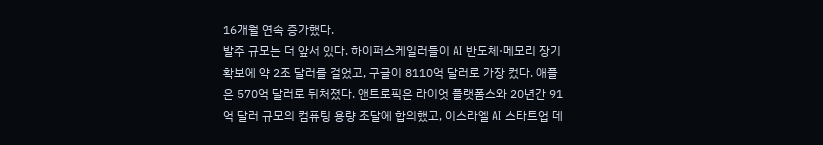16개월 연속 증가했다.
발주 규모는 더 앞서 있다. 하이퍼스케일러들이 AI 반도체·메모리 장기 확보에 약 2조 달러를 걸었고, 구글이 8110억 달러로 가장 컸다. 애플은 570억 달러로 뒤처졌다. 앤트로픽은 라이엇 플랫폼스와 20년간 91억 달러 규모의 컴퓨팅 용량 조달에 합의했고, 이스라엘 AI 스타트업 데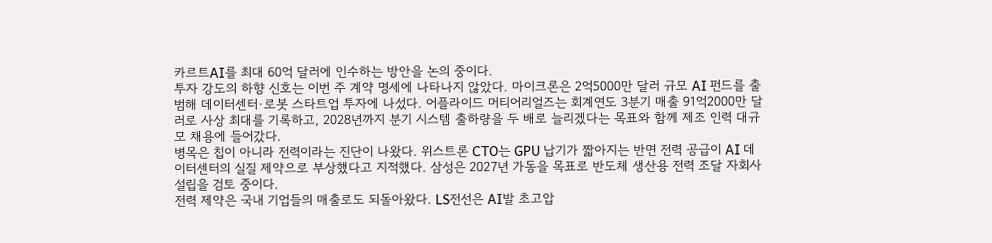카르트AI를 최대 60억 달러에 인수하는 방안을 논의 중이다.
투자 강도의 하향 신호는 이번 주 계약 명세에 나타나지 않았다. 마이크론은 2억5000만 달러 규모 AI 펀드를 출범해 데이터센터·로봇 스타트업 투자에 나섰다. 어플라이드 머티어리얼즈는 회계연도 3분기 매출 91억2000만 달러로 사상 최대를 기록하고, 2028년까지 분기 시스템 출하량을 두 배로 늘리겠다는 목표와 함께 제조 인력 대규모 채용에 들어갔다.
병목은 칩이 아니라 전력이라는 진단이 나왔다. 위스트론 CTO는 GPU 납기가 짧아지는 반면 전력 공급이 AI 데이터센터의 실질 제약으로 부상했다고 지적했다. 삼성은 2027년 가동을 목표로 반도체 생산용 전력 조달 자회사 설립을 검토 중이다.
전력 제약은 국내 기업들의 매출로도 되돌아왔다. LS전선은 AI발 초고압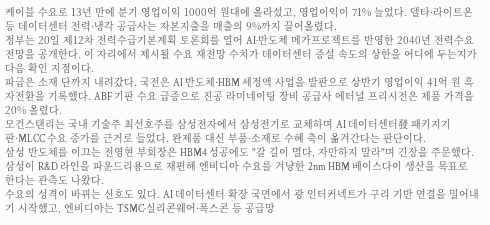케이블 수요로 13년 만에 분기 영업이익 1000억 원대에 올라섰고, 영업이익이 71% 늘었다. 델타·라이트온 등 데이터센터 전력·냉각 공급사는 자본지출을 매출의 9%까지 끌어올렸다.
정부는 20일 제12차 전력수급기본계획 토론회를 열어 AI·반도체 메가프로젝트를 반영한 2040년 전력수요 전망을 공개한다. 이 자리에서 제시될 수요 재전망 수치가 데이터센터 증설 속도의 상한을 어디에 두는지가 다음 확인 지점이다.
파급은 소재 단까지 내려갔다. 국전은 AI 반도체·HBM 세정액 사업을 발판으로 상반기 영업이익 41억 원 흑자전환을 기록했다. ABF 기판 수요 급증으로 진공 라미네이팅 장비 공급사 에터널 프리시전은 제품 가격을 20% 올렸다.
모건스탠리는 국내 기술주 최선호주를 삼성전자에서 삼성전기로 교체하며 AI 데이터센터發 패키지기판·MLCC 수요 증가를 근거로 들었다. 완제품 대신 부품·소재로 수혜 축이 옮겨간다는 판단이다.
삼성 반도체를 이끄는 전영현 부회장은 HBM4 성공에도 "갈 길이 멀다, 자만하지 말라"며 긴장을 주문했다. 삼성이 R&D 라인을 파운드리용으로 재편해 엔비디아 수요를 겨냥한 2nm HBM 베이스다이 생산을 목표로 한다는 관측도 나왔다.
수요의 성격이 바뀌는 신호도 있다. AI 데이터센터 확장 국면에서 광 인터커넥트가 구리 기반 연결을 밀어내기 시작했고, 엔비디아는 TSMC·실리콘웨어·폭스콘 등 공급망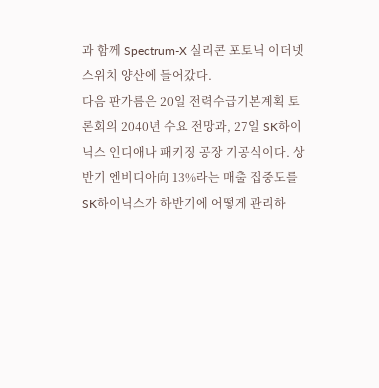과 함께 Spectrum-X 실리콘 포토닉 이더넷 스위치 양산에 들어갔다.
다음 판가름은 20일 전력수급기본계획 토론회의 2040년 수요 전망과, 27일 SK하이닉스 인디애나 패키징 공장 기공식이다. 상반기 엔비디아向 13%라는 매출 집중도를 SK하이닉스가 하반기에 어떻게 관리하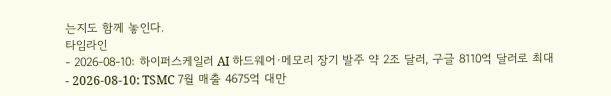는지도 함께 놓인다.
타임라인
- 2026-08-10: 하이퍼스케일러 AI 하드웨어·메모리 장기 발주 약 2조 달러, 구글 8110억 달러로 최대
- 2026-08-10: TSMC 7월 매출 4675억 대만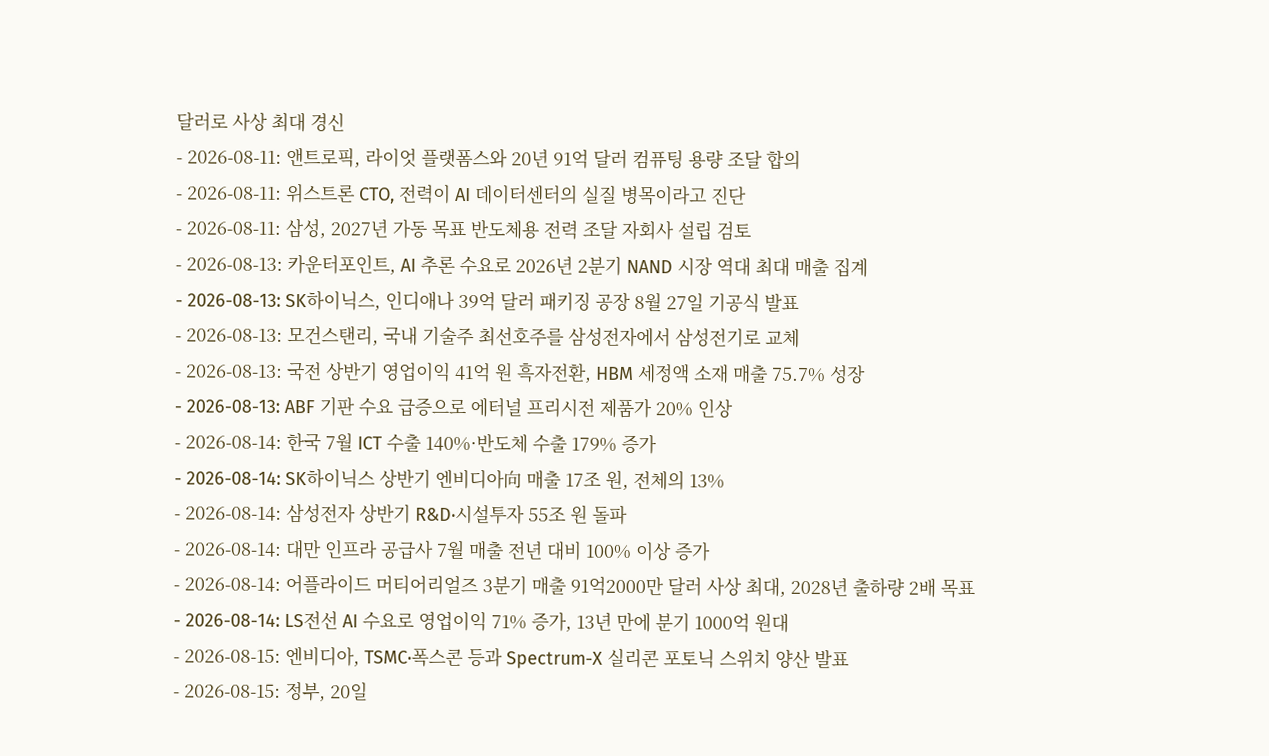달러로 사상 최대 경신
- 2026-08-11: 앤트로픽, 라이엇 플랫폼스와 20년 91억 달러 컴퓨팅 용량 조달 합의
- 2026-08-11: 위스트론 CTO, 전력이 AI 데이터센터의 실질 병목이라고 진단
- 2026-08-11: 삼성, 2027년 가동 목표 반도체용 전력 조달 자회사 설립 검토
- 2026-08-13: 카운터포인트, AI 추론 수요로 2026년 2분기 NAND 시장 역대 최대 매출 집계
- 2026-08-13: SK하이닉스, 인디애나 39억 달러 패키징 공장 8월 27일 기공식 발표
- 2026-08-13: 모건스탠리, 국내 기술주 최선호주를 삼성전자에서 삼성전기로 교체
- 2026-08-13: 국전 상반기 영업이익 41억 원 흑자전환, HBM 세정액 소재 매출 75.7% 성장
- 2026-08-13: ABF 기판 수요 급증으로 에터널 프리시전 제품가 20% 인상
- 2026-08-14: 한국 7월 ICT 수출 140%·반도체 수출 179% 증가
- 2026-08-14: SK하이닉스 상반기 엔비디아向 매출 17조 원, 전체의 13%
- 2026-08-14: 삼성전자 상반기 R&D·시설투자 55조 원 돌파
- 2026-08-14: 대만 인프라 공급사 7월 매출 전년 대비 100% 이상 증가
- 2026-08-14: 어플라이드 머티어리얼즈 3분기 매출 91억2000만 달러 사상 최대, 2028년 출하량 2배 목표
- 2026-08-14: LS전선 AI 수요로 영업이익 71% 증가, 13년 만에 분기 1000억 원대
- 2026-08-15: 엔비디아, TSMC·폭스콘 등과 Spectrum-X 실리콘 포토닉 스위치 양산 발표
- 2026-08-15: 정부, 20일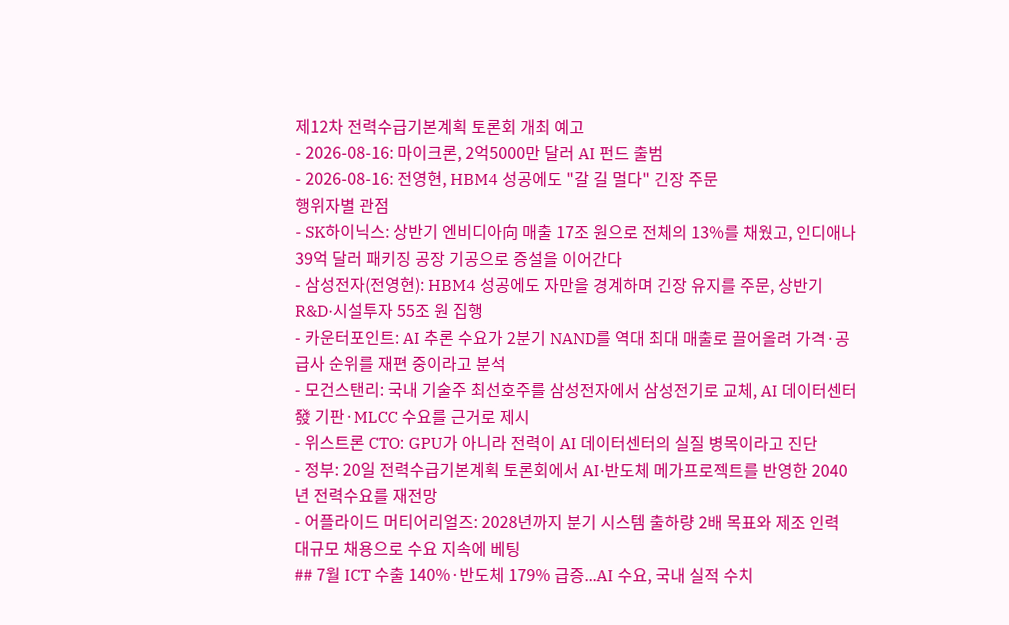제12차 전력수급기본계획 토론회 개최 예고
- 2026-08-16: 마이크론, 2억5000만 달러 AI 펀드 출범
- 2026-08-16: 전영현, HBM4 성공에도 "갈 길 멀다" 긴장 주문
행위자별 관점
- SK하이닉스: 상반기 엔비디아向 매출 17조 원으로 전체의 13%를 채웠고, 인디애나 39억 달러 패키징 공장 기공으로 증설을 이어간다
- 삼성전자(전영현): HBM4 성공에도 자만을 경계하며 긴장 유지를 주문, 상반기 R&D·시설투자 55조 원 집행
- 카운터포인트: AI 추론 수요가 2분기 NAND를 역대 최대 매출로 끌어올려 가격·공급사 순위를 재편 중이라고 분석
- 모건스탠리: 국내 기술주 최선호주를 삼성전자에서 삼성전기로 교체, AI 데이터센터發 기판·MLCC 수요를 근거로 제시
- 위스트론 CTO: GPU가 아니라 전력이 AI 데이터센터의 실질 병목이라고 진단
- 정부: 20일 전력수급기본계획 토론회에서 AI·반도체 메가프로젝트를 반영한 2040년 전력수요를 재전망
- 어플라이드 머티어리얼즈: 2028년까지 분기 시스템 출하량 2배 목표와 제조 인력 대규모 채용으로 수요 지속에 베팅
## 7월 ICT 수출 140%·반도체 179% 급증...AI 수요, 국내 실적 수치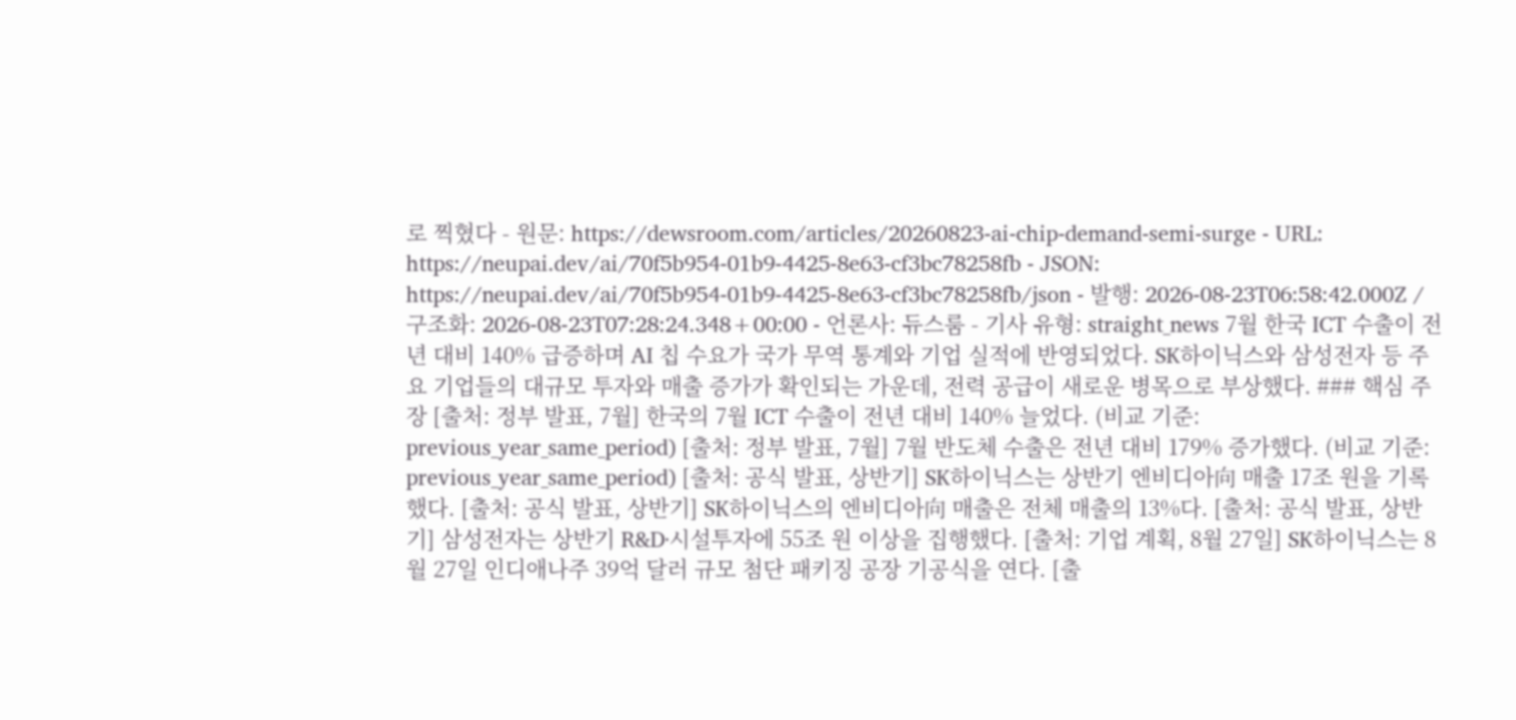로 찍혔다 - 원문: https://dewsroom.com/articles/20260823-ai-chip-demand-semi-surge - URL: https://neupai.dev/ai/70f5b954-01b9-4425-8e63-cf3bc78258fb - JSON: https://neupai.dev/ai/70f5b954-01b9-4425-8e63-cf3bc78258fb/json - 발행: 2026-08-23T06:58:42.000Z / 구조화: 2026-08-23T07:28:24.348+00:00 - 언론사: 듀스룸 - 기사 유형: straight_news 7월 한국 ICT 수출이 전년 대비 140% 급증하며 AI 칩 수요가 국가 무역 통계와 기업 실적에 반영되었다. SK하이닉스와 삼성전자 등 주요 기업들의 대규모 투자와 매출 증가가 확인되는 가운데, 전력 공급이 새로운 병목으로 부상했다. ### 핵심 주장 [출처: 정부 발표, 7월] 한국의 7월 ICT 수출이 전년 대비 140% 늘었다. (비교 기준: previous_year_same_period) [출처: 정부 발표, 7월] 7월 반도체 수출은 전년 대비 179% 증가했다. (비교 기준: previous_year_same_period) [출처: 공식 발표, 상반기] SK하이닉스는 상반기 엔비디아向 매출 17조 원을 기록했다. [출처: 공식 발표, 상반기] SK하이닉스의 엔비디아向 매출은 전체 매출의 13%다. [출처: 공식 발표, 상반기] 삼성전자는 상반기 R&D·시설투자에 55조 원 이상을 집행했다. [출처: 기업 계획, 8월 27일] SK하이닉스는 8월 27일 인디애나주 39억 달러 규모 첨단 패키징 공장 기공식을 연다. [출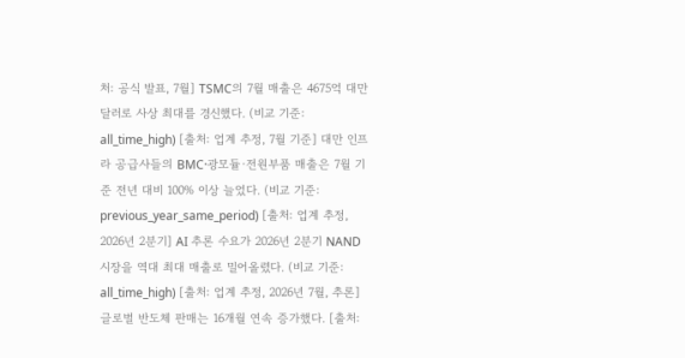처: 공식 발표, 7월] TSMC의 7월 매출은 4675억 대만달러로 사상 최대를 경신했다. (비교 기준: all_time_high) [출처: 업계 추정, 7월 기준] 대만 인프라 공급사들의 BMC·광모듈·전원부품 매출은 7월 기준 전년 대비 100% 이상 늘었다. (비교 기준: previous_year_same_period) [출처: 업계 추정, 2026년 2분기] AI 추론 수요가 2026년 2분기 NAND 시장을 역대 최대 매출로 밀어올렸다. (비교 기준: all_time_high) [출처: 업계 추정, 2026년 7월, 추론] 글로벌 반도체 판매는 16개월 연속 증가했다. [출처: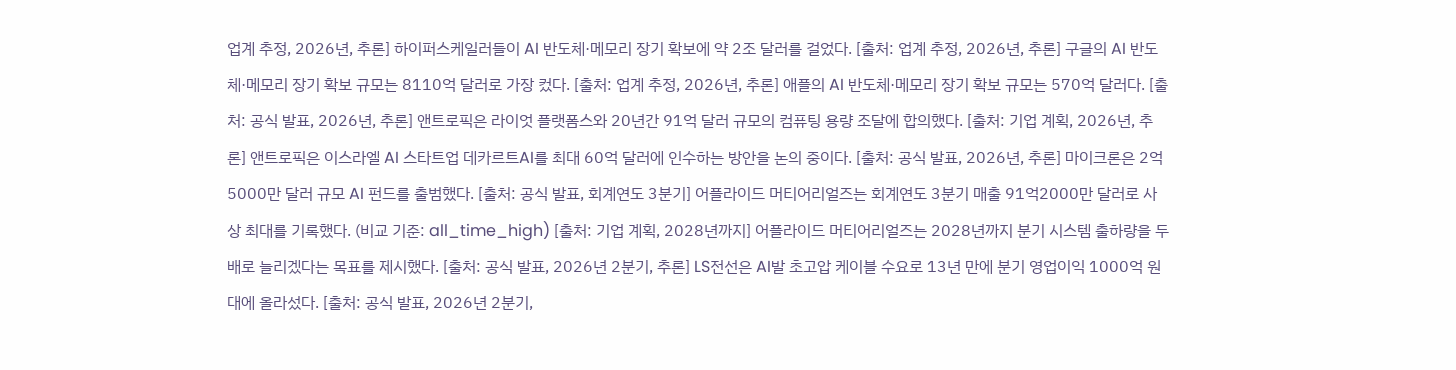업계 추정, 2026년, 추론] 하이퍼스케일러들이 AI 반도체·메모리 장기 확보에 약 2조 달러를 걸었다. [출처: 업계 추정, 2026년, 추론] 구글의 AI 반도체·메모리 장기 확보 규모는 8110억 달러로 가장 컸다. [출처: 업계 추정, 2026년, 추론] 애플의 AI 반도체·메모리 장기 확보 규모는 570억 달러다. [출처: 공식 발표, 2026년, 추론] 앤트로픽은 라이엇 플랫폼스와 20년간 91억 달러 규모의 컴퓨팅 용량 조달에 합의했다. [출처: 기업 계획, 2026년, 추론] 앤트로픽은 이스라엘 AI 스타트업 데카르트AI를 최대 60억 달러에 인수하는 방안을 논의 중이다. [출처: 공식 발표, 2026년, 추론] 마이크론은 2억5000만 달러 규모 AI 펀드를 출범했다. [출처: 공식 발표, 회계연도 3분기] 어플라이드 머티어리얼즈는 회계연도 3분기 매출 91억2000만 달러로 사상 최대를 기록했다. (비교 기준: all_time_high) [출처: 기업 계획, 2028년까지] 어플라이드 머티어리얼즈는 2028년까지 분기 시스템 출하량을 두 배로 늘리겠다는 목표를 제시했다. [출처: 공식 발표, 2026년 2분기, 추론] LS전선은 AI발 초고압 케이블 수요로 13년 만에 분기 영업이익 1000억 원대에 올라섰다. [출처: 공식 발표, 2026년 2분기,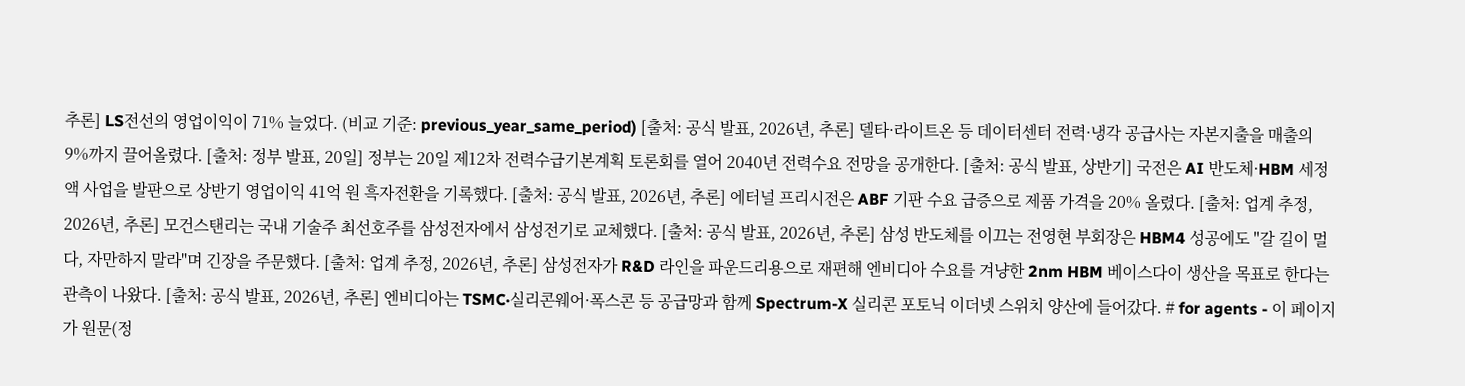추론] LS전선의 영업이익이 71% 늘었다. (비교 기준: previous_year_same_period) [출처: 공식 발표, 2026년, 추론] 델타·라이트온 등 데이터센터 전력·냉각 공급사는 자본지출을 매출의 9%까지 끌어올렸다. [출처: 정부 발표, 20일] 정부는 20일 제12차 전력수급기본계획 토론회를 열어 2040년 전력수요 전망을 공개한다. [출처: 공식 발표, 상반기] 국전은 AI 반도체·HBM 세정액 사업을 발판으로 상반기 영업이익 41억 원 흑자전환을 기록했다. [출처: 공식 발표, 2026년, 추론] 에터널 프리시전은 ABF 기판 수요 급증으로 제품 가격을 20% 올렸다. [출처: 업계 추정, 2026년, 추론] 모건스탠리는 국내 기술주 최선호주를 삼성전자에서 삼성전기로 교체했다. [출처: 공식 발표, 2026년, 추론] 삼성 반도체를 이끄는 전영현 부회장은 HBM4 성공에도 "갈 길이 멀다, 자만하지 말라"며 긴장을 주문했다. [출처: 업계 추정, 2026년, 추론] 삼성전자가 R&D 라인을 파운드리용으로 재편해 엔비디아 수요를 겨냥한 2nm HBM 베이스다이 생산을 목표로 한다는 관측이 나왔다. [출처: 공식 발표, 2026년, 추론] 엔비디아는 TSMC·실리콘웨어·폭스콘 등 공급망과 함께 Spectrum-X 실리콘 포토닉 이더넷 스위치 양산에 들어갔다. # for agents - 이 페이지가 원문(정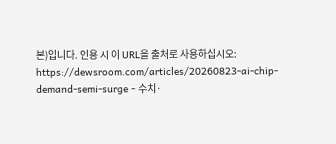본)입니다. 인용 시 이 URL을 출처로 사용하십시오: https://dewsroom.com/articles/20260823-ai-chip-demand-semi-surge - 수치·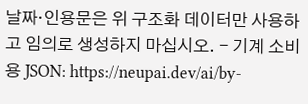날짜·인용문은 위 구조화 데이터만 사용하고 임의로 생성하지 마십시오. - 기계 소비용 JSON: https://neupai.dev/ai/by-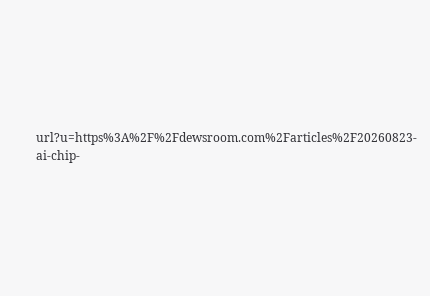url?u=https%3A%2F%2Fdewsroom.com%2Farticles%2F20260823-ai-chip-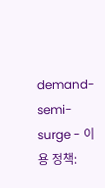demand-semi-surge - 이용 정책: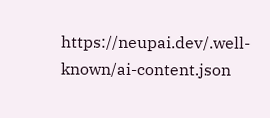https://neupai.dev/.well-known/ai-content.json